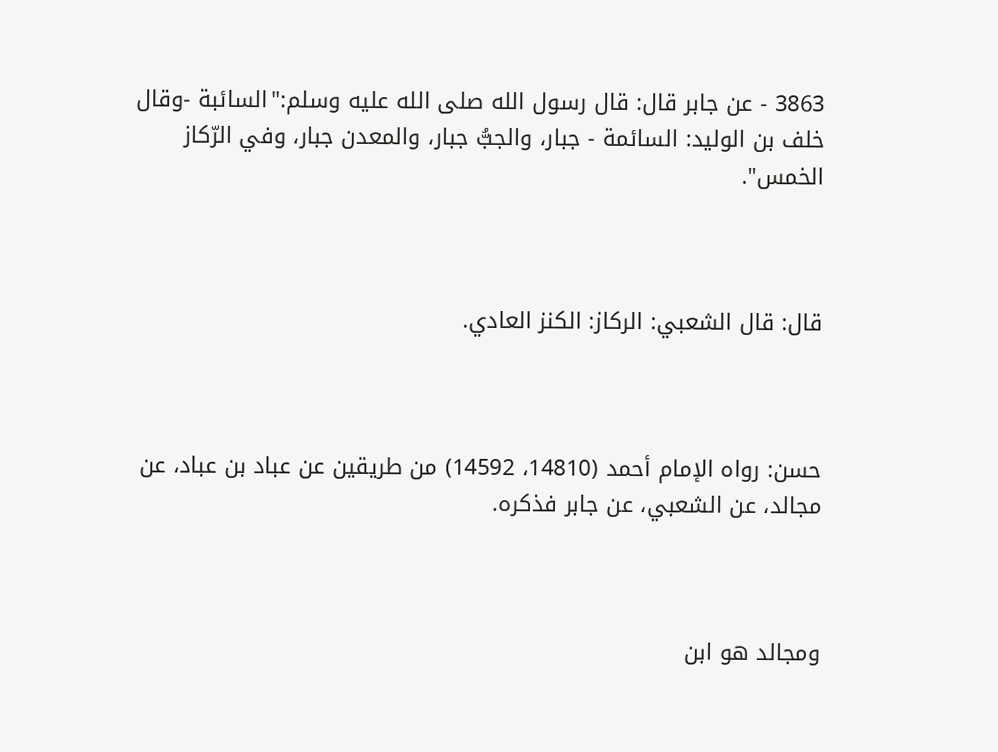3863 - عن جابر قال: قال رسول الله صلى الله عليه وسلم:"السائبة -وقال خلف بن الوليد: السائمة - جبار، والجبُّ جبار، والمعدن جبار، وفي الرّكاز الخمس".



قال: قال الشعبي: الركاز: الكنز العادي.



حسن: رواه الإمام أحمد (14810، 14592) من طريقين عن عباد بن عباد، عن مجالد، عن الشعبي، عن جابر فذكره.



ومجالد هو ابن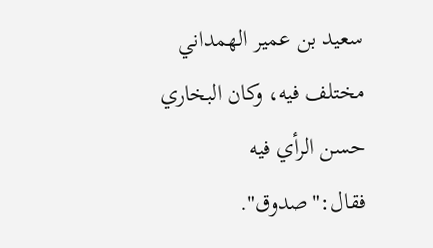سعيد بن عمير الهمداني مختلف فيه، وكان البخاري حسن الرأي فيه فقال:"صدوق".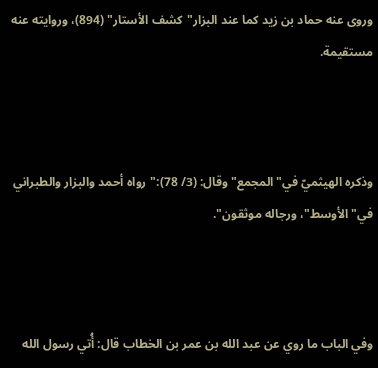وروى عنه حماد بن زيد كما عند البزار"كشف الأستار" (894)، وروايته عنه مستقيمة.



وذكره الهيثميّ في"المجمع" وقال: (3/ 78):"رواه أحمد والبزار والطبراني في"الأوسط"، ورجاله موثقون".



وفي الباب ما روي عن عبد الله بن عمر بن الخطاب قال: أُتي رسول الله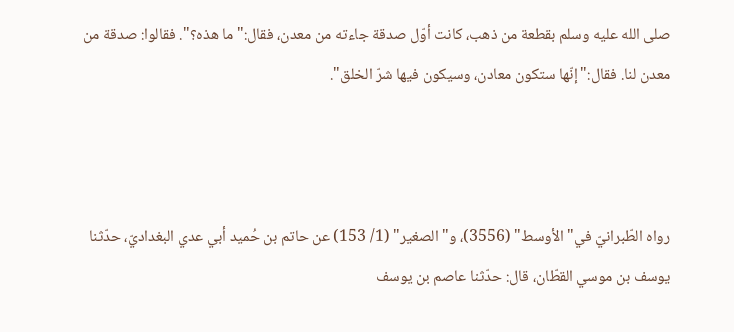صلى الله عليه وسلم بقطعة من ذهب، كانت أوّل صدقة جاءته من معدن، فقال:"ما هذه؟". فقالوا: صدقة من معدن لنا. فقال:"إنّها ستكون معادن، وسيكون فيها شرّ الخلق".



رواه الطّبرانيّ في"الأوسط" (3556)، و"الصغير" (1/ 153) عن حاتم بن حُميد أبي عدي البغداديّ، حدّثنا يوسف بن موسي القطّان، قال: حدّثنا عاصم بن يوسف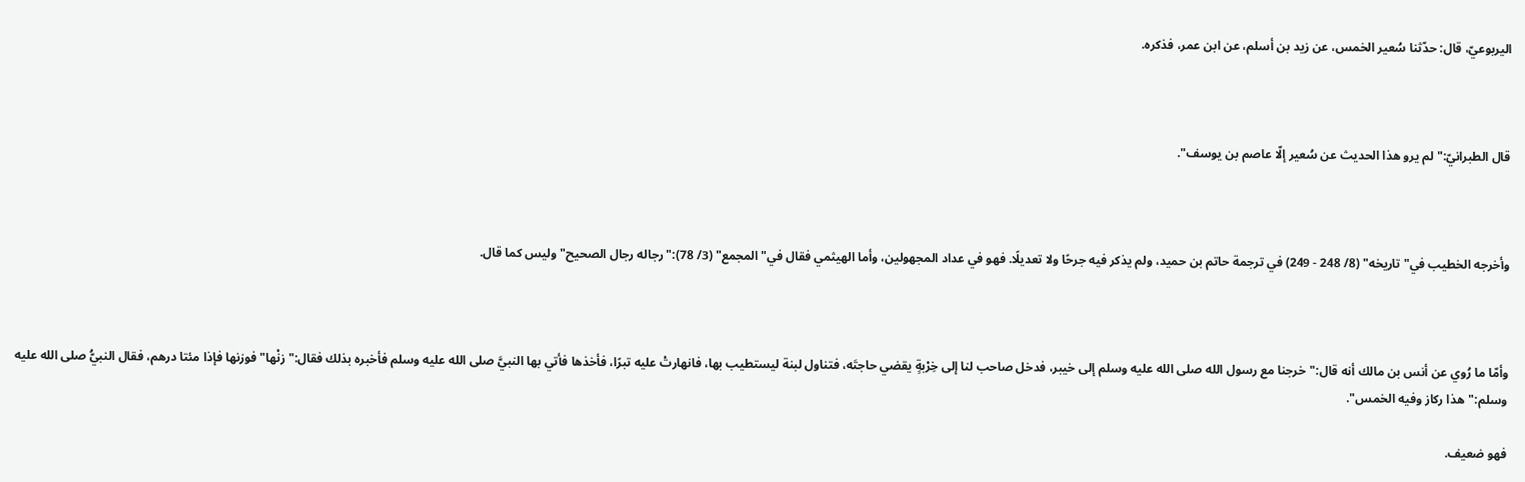اليربوعيّ، قال: حدّثنا سُعير الخمس، عن زيد بن أسلم، عن ابن عمر، فذكره.



قال الطبرانيّ:"لم يرو هذا الحديث عن سُعير إلّا عاصم بن يوسف".



وأخرجه الخطيب في"تاريخه" (8/ 248 - 249) في ترجمة حاتم بن حميد، ولم يذكر فيه جرحًا ولا تعديلًا. فهو في عداد المجهولين، وأما الهيثمي فقال في"المجمع" (3/ 78):"رجاله رجال الصحيح" وليس كما قال.



وأمّا ما رُوي عن أنس بن مالك أنه قال:"خرجنا مع رسول الله صلى الله عليه وسلم إلى خيبر، فدخل صاحب لنا إلى خِرْبةٍ يقضي حاجتَه، فتناول لبنة ليستطيب بها، فانهارتْ عليه تبرًا، فأخذها فأتي بها النبيَّ صلى الله عليه وسلم فأخبره بذلك فقال:"زنْها" فوزنها فإذا مئتا درهم، فقال النبيُّ صلى الله عليه وسلم:"هذا ركاز وفيه الخمس".

فهو ضعيف.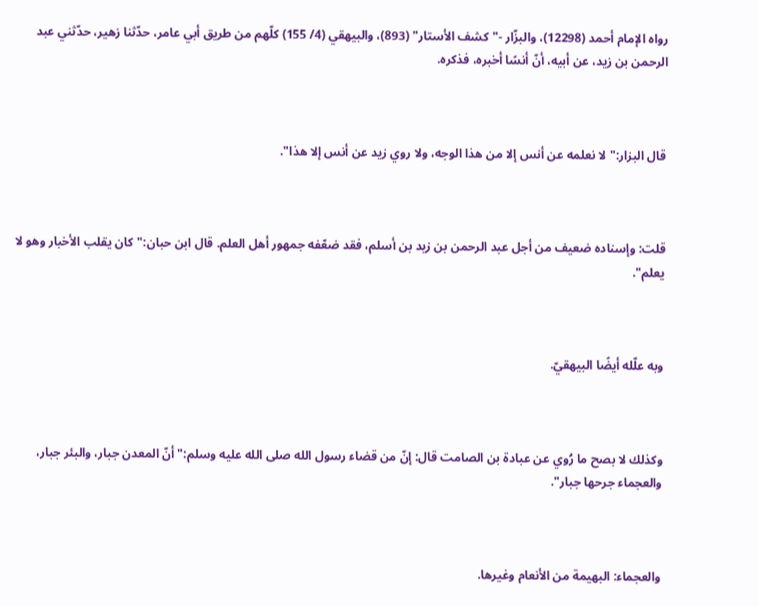رواه الإمام أحمد (12298)، والبزّار -"كشف الأستار" (893)، والبيهقي (4/ 155) كلّهم من طريق أبي عامر، حدّثنا زهير، حدّثني عبد الرحمن بن زيد، عن أبيه، أنّ أنسًا أخبره، فذكره.



قال البزار:"لا نعلمه عن أنس إلا من هذا الوجه، ولا روي زيد عن أنس إلا هذا".



قلت: وإسناده ضعيف من أجل عبد الرحمن بن زيد بن أسلم، فقد ضعّفه جمهور أهل العلم. قال ابن حبان:"كان يقلب الأخبار وهو لا يعلم".



وبه علّله أيضًا البيهقيّ.



وكذلك لا بصح ما رُوي عن عبادة بن الصامت قال: إنّ من قضاء رسول الله صلى الله عليه وسلم:"أنّ المعدن جبار، والبئر جبار، والعجماء جرحها جبار".



والعجماء: البهيمة من الأنعام وغيرها.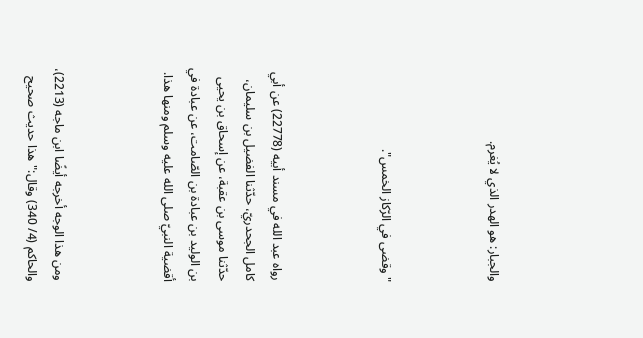والجبار: هو الهدر الذي لا يُغرم.



"وقضى في الرّكاز الخمس".



رواه عبد الله في مسند أبيه (22778) عن أبي كامل الجحدريّ، حدّثنا الفضيل بن سليمان، حدّثنا موسى بن عقبة، عن إسحاق بن يحيى بن الوليد بن عبادة بن الصّامت، عن عبادة في أقضية النبيّ صلى الله عليه وسلم ومنها هذا.



ومن هذا الوجه أخرجه أيضًا ابن ماجه (2213)، والحاكم (4/ 340) وقال:"هذا حديث صحيح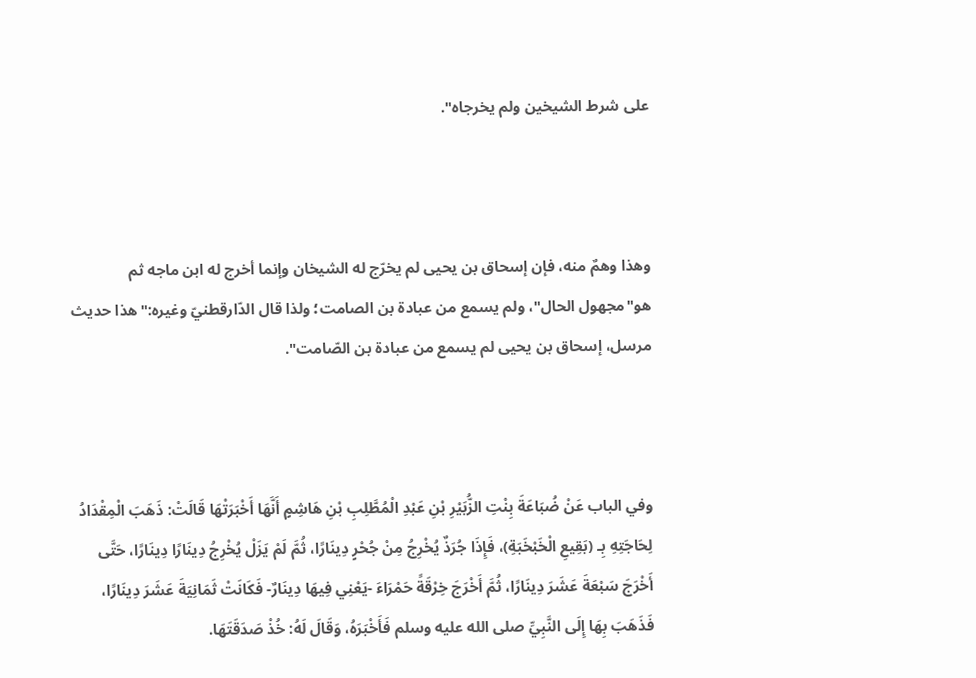على شرط الشيخين ولم يخرجاه".



وهذا وهمٌ منه، فإن إسحاق بن يحيى لم يخرّج له الشيخان وإنما أخرج له ابن ماجه ثم هو"مجهول الحال"، ولم يسمع من عبادة بن الصامت؛ ولذا قال الدّارقطنيّ وغيره:"هذا حديث مرسل، إسحاق بن يحيى لم يسمع من عبادة بن الصّامت".



وفي الباب عَنْ ضُبَاعَةَ بِنْتِ الزُّبَيْرِ بْنِ عَبْدِ الْمُطَّلِبِ بْنِ هَاشِمٍ أَنَّهَا أَخْبَرَتْهَا قَالَتْ: ذَهَبَ الْمِقْدَادُ لِحَاجَتِهِ بِـ (بَقِيعِ الْخَبْخَبَةِ)، فَإِذَا جُرَذٌ يُخْرِجُ مِنْ جُحْرٍ دِينَارًا، ثُمَّ لَمْ يَزَلْ يُخْرِجُ دِينَارًا دِينَارًا، حَتَّى أَخْرَجَ سَبْعَةَ عَشَرَ دِينَارًا، ثُمَّ أَخْرَجَ خِرْقَةً حَمْرَاءَ -يَعْنِي فِيهَا دِينَارٌ- فَكَانَتْ ثَمَانِيَةَ عَشَرَ دِينَارًا، فَذَهَبَ بِهَا إِلَى النَّبِيِّ صلى الله عليه وسلم فَأَخْبَرَهُ، وَقَالَ لَهُ: خُذْ صَدَقَتَهَا.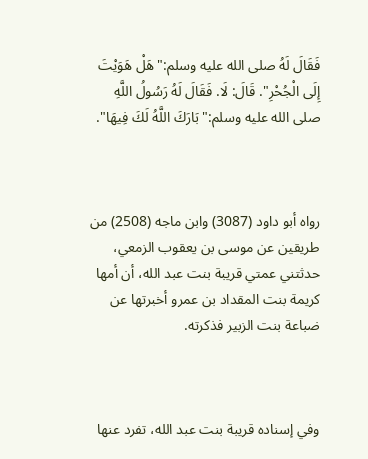فَقَالَ لَهُ صلى الله عليه وسلم:"هَلْ هَوَيْتَ إِلَى الْجُحْرِ". قَالَ: لَا. فَقَالَ لَهُ رَسُولُ اللَّهِ صلى الله عليه وسلم:"بَارَكَ اللَّهُ لَكَ فِيهَا".



رواه أبو داود (3087) وابن ماجه (2508) من طريقين عن موسى بن يعقوب الزمعي، حدثتني عمتي قريبة بنت عبد الله، أن أمها كريمة بنت المقداد بن عمرو أخبرتها عن ضباعة بنت الزبير فذكرته.



وفي إسناده قريبة بنت عبد الله، تفرد عنها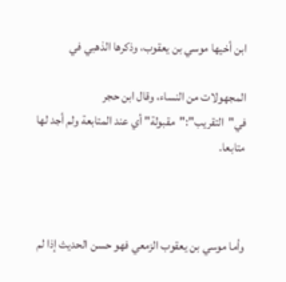ابن أخيها موسي بن يعقوب، وذكرها الذهبي في

المجهولات من النساء، وقال ابن حجر في"التقريب":"مقبولة" أي عند المتابعة ولم أجد لها متابعا.



وأما موسي بن يعقوب الزمعي فهو حسن الحديث إذا لم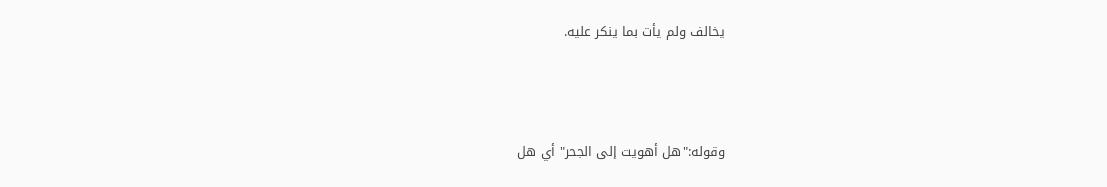يخالف ولم يأت بما ينكر عليه.



وقوله:"هل أهويت إلى الجحر" أي هل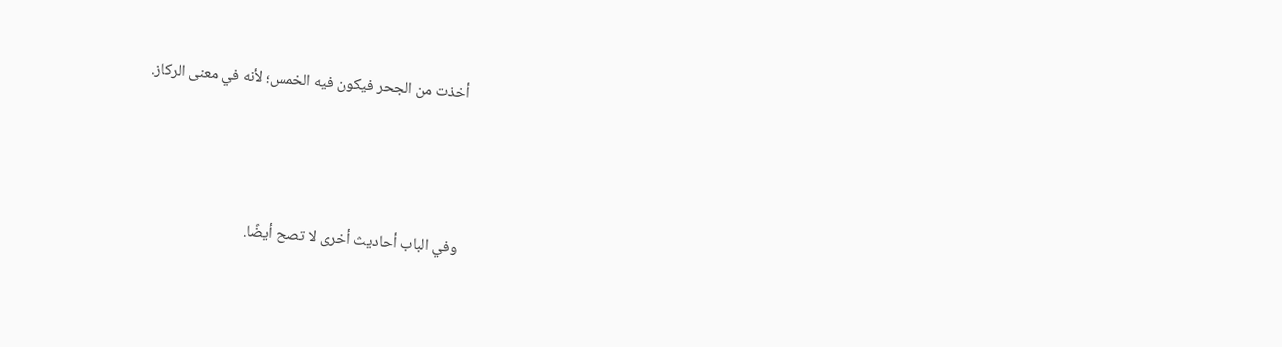أخذت من الجحر فيكون فيه الخمس؛ لأنه في معنى الركاز.



وفي الباب أحاديث أخرى لا تصح أيضًا.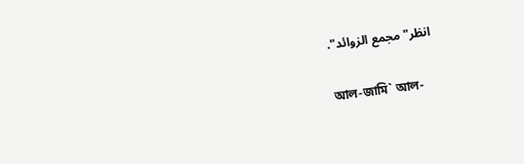انظر"مجمع الزوائد".

আল-জামি` আল-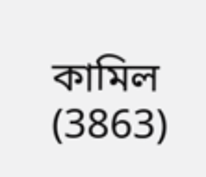কামিল (3863)